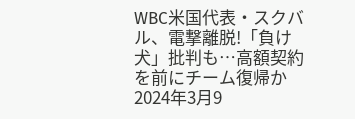WBC米国代表・スクバル、電撃離脱!「負け犬」批判も…高額契約を前にチーム復帰か
2024年3月9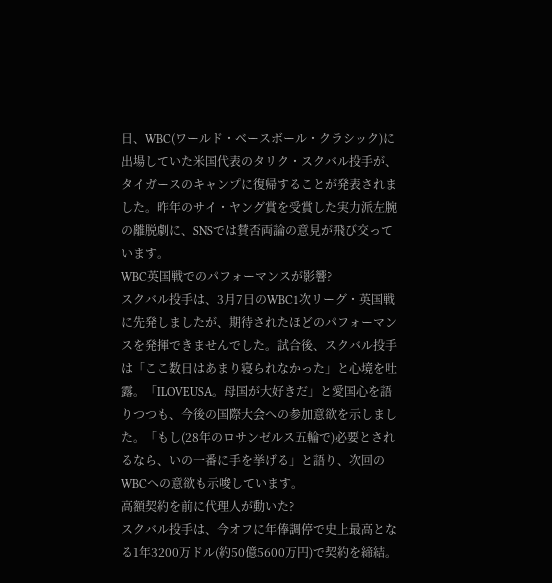日、WBC(ワールド・ベースボール・クラシック)に出場していた米国代表のタリク・スクバル投手が、タイガースのキャンプに復帰することが発表されました。昨年のサイ・ヤング賞を受賞した実力派左腕の離脱劇に、SNSでは賛否両論の意見が飛び交っています。
WBC英国戦でのパフォーマンスが影響?
スクバル投手は、3月7日のWBC1次リーグ・英国戦に先発しましたが、期待されたほどのパフォーマンスを発揮できませんでした。試合後、スクバル投手は「ここ数日はあまり寝られなかった」と心境を吐露。「ILOVEUSA。母国が大好きだ」と愛国心を語りつつも、今後の国際大会への参加意欲を示しました。「もし(28年のロサンゼルス五輪で)必要とされるなら、いの一番に手を挙げる」と語り、次回のWBCへの意欲も示唆しています。
高額契約を前に代理人が動いた?
スクバル投手は、今オフに年俸調停で史上最高となる1年3200万ドル(約50億5600万円)で契約を締結。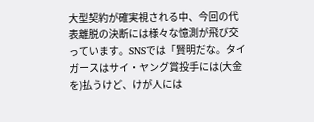大型契約が確実視される中、今回の代表離脱の決断には様々な憶測が飛び交っています。SNSでは「賢明だな。タイガースはサイ・ヤング賞投手には(大金を)払うけど、けが人には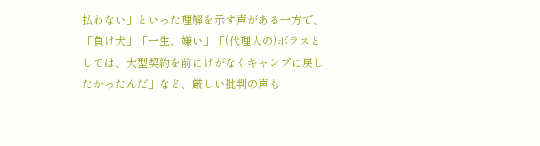払わない」といった理解を示す声がある一方で、「負け犬」「一生、嫌い」「(代理人の)ボラスとしては、大型契約を前にけがなくキャンプに戻したかったんだ」など、厳しい批判の声も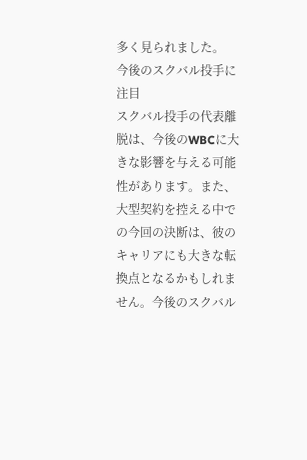多く見られました。
今後のスクバル投手に注目
スクバル投手の代表離脱は、今後のWBCに大きな影響を与える可能性があります。また、大型契約を控える中での今回の決断は、彼のキャリアにも大きな転換点となるかもしれません。今後のスクバル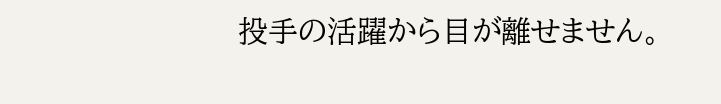投手の活躍から目が離せません。